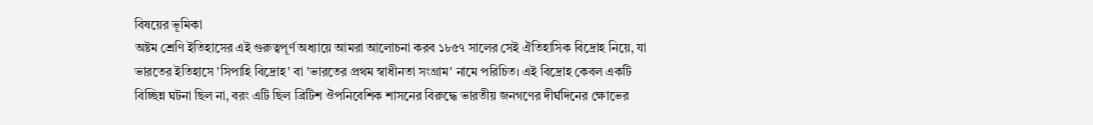বিষয়ের ভূমিকা
অষ্টম শ্রেণি ইতিহাসের এই গুরুত্বপূর্ণ অধ্যায়ে আমরা আলোচনা করব ১৮৫৭ সালের সেই ঐতিহাসিক বিদ্রোহ নিয়ে, যা ভারতের ইতিহাসে 'সিপাহি বিদ্রোহ' বা 'ভারতের প্রথম স্বাধীনতা সংগ্রাম' নামে পরিচিত। এই বিদ্রোহ কেবল একটি বিচ্ছিন্ন ঘটনা ছিল না, বরং এটি ছিল ব্রিটিশ ঔপনিবেশিক শাসনের বিরুদ্ধে ভারতীয় জনগণের দীর্ঘদিনের ক্ষোভের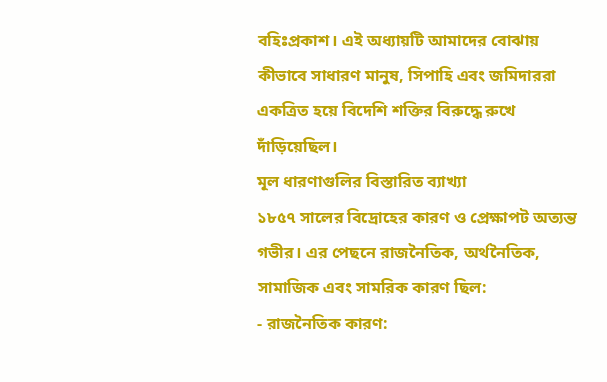বহিঃপ্রকাশ। এই অধ্যায়টি আমাদের বোঝায় কীভাবে সাধারণ মানুষ, সিপাহি এবং জমিদাররা একত্রিত হয়ে বিদেশি শক্তির বিরুদ্ধে রুখে দাঁড়িয়েছিল।
মূল ধারণাগুলির বিস্তারিত ব্যাখ্যা
১৮৫৭ সালের বিদ্রোহের কারণ ও প্রেক্ষাপট অত্যন্ত গভীর। এর পেছনে রাজনৈতিক, অর্থনৈতিক, সামাজিক এবং সামরিক কারণ ছিল:
- রাজনৈতিক কারণ: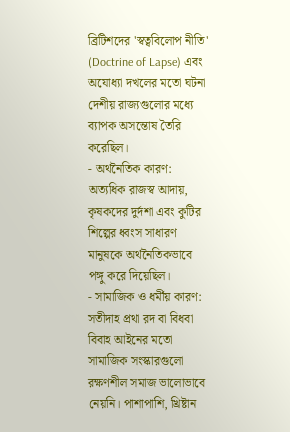ব্রিটিশদের 'স্বত্ববিলোপ নীতি' (Doctrine of Lapse) এবং অযোধ্যা দখলের মতো ঘটনা দেশীয় রাজ্যগুলোর মধ্যে ব্যাপক অসন্তোষ তৈরি করেছিল।
- অর্থনৈতিক কারণ: অত্যধিক রাজস্ব আদায়, কৃষকদের দুর্দশা এবং কুটির শিল্পের ধ্বংস সাধারণ মানুষকে অর্থনৈতিকভাবে পঙ্গু করে দিয়েছিল।
- সামাজিক ও ধর্মীয় কারণ: সতীদাহ প্রথা রদ বা বিধবা বিবাহ আইনের মতো সামাজিক সংস্কারগুলো রক্ষণশীল সমাজ ভালোভাবে নেয়নি। পাশাপাশি, খ্রিষ্টান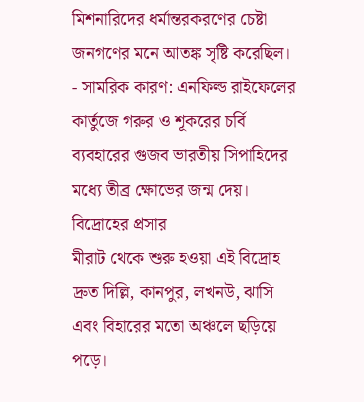মিশনারিদের ধর্মান্তরকরণের চেষ্টা জনগণের মনে আতঙ্ক সৃষ্টি করেছিল।
- সামরিক কারণ: এনফিল্ড রাইফেলের কার্তুজে গরুর ও শূকরের চর্বি ব্যবহারের গুজব ভারতীয় সিপাহিদের মধ্যে তীব্র ক্ষোভের জন্ম দেয়।
বিদ্রোহের প্রসার
মীরাট থেকে শুরু হওয়া এই বিদ্রোহ দ্রুত দিল্লি, কানপুর, লখনউ, ঝাসি এবং বিহারের মতো অঞ্চলে ছড়িয়ে পড়ে।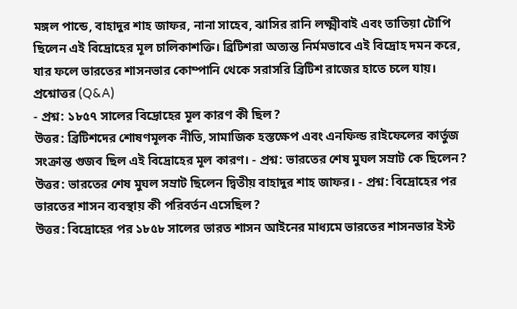মঙ্গল পান্ডে, বাহাদুর শাহ জাফর, নানা সাহেব, ঝাসির রানি লক্ষ্মীবাই এবং তাতিয়া টোপি ছিলেন এই বিদ্রোহের মূল চালিকাশক্তি। ব্রিটিশরা অত্যন্ত নির্মমভাবে এই বিদ্রোহ দমন করে, যার ফলে ভারতের শাসনভার কোম্পানি থেকে সরাসরি ব্রিটিশ রাজের হাতে চলে যায়।
প্রশ্নোত্তর (Q&A)
- প্রশ্ন: ১৮৫৭ সালের বিদ্রোহের মূল কারণ কী ছিল?
উত্তর: ব্রিটিশদের শোষণমূলক নীতি, সামাজিক হস্তক্ষেপ এবং এনফিল্ড রাইফেলের কার্তুজ সংক্রান্ত গুজব ছিল এই বিদ্রোহের মূল কারণ। - প্রশ্ন: ভারতের শেষ মুঘল সম্রাট কে ছিলেন?
উত্তর: ভারতের শেষ মুঘল সম্রাট ছিলেন দ্বিতীয় বাহাদুর শাহ জাফর। - প্রশ্ন: বিদ্রোহের পর ভারতের শাসন ব্যবস্থায় কী পরিবর্তন এসেছিল?
উত্তর: বিদ্রোহের পর ১৮৫৮ সালের ভারত শাসন আইনের মাধ্যমে ভারতের শাসনভার ইস্ট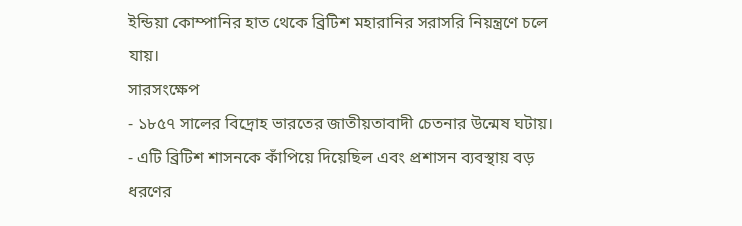ইন্ডিয়া কোম্পানির হাত থেকে ব্রিটিশ মহারানির সরাসরি নিয়ন্ত্রণে চলে যায়।
সারসংক্ষেপ
- ১৮৫৭ সালের বিদ্রোহ ভারতের জাতীয়তাবাদী চেতনার উন্মেষ ঘটায়।
- এটি ব্রিটিশ শাসনকে কাঁপিয়ে দিয়েছিল এবং প্রশাসন ব্যবস্থায় বড় ধরণের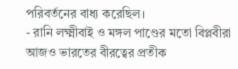পরিবর্তনের বাধ্য করেছিল।
- রানি লক্ষ্মীবাই ও মঙ্গল পাণ্ডের মতো বিপ্লবীরা আজও ভারতের বীরত্বের প্রতীক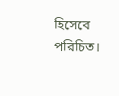হিসেবে পরিচিত।